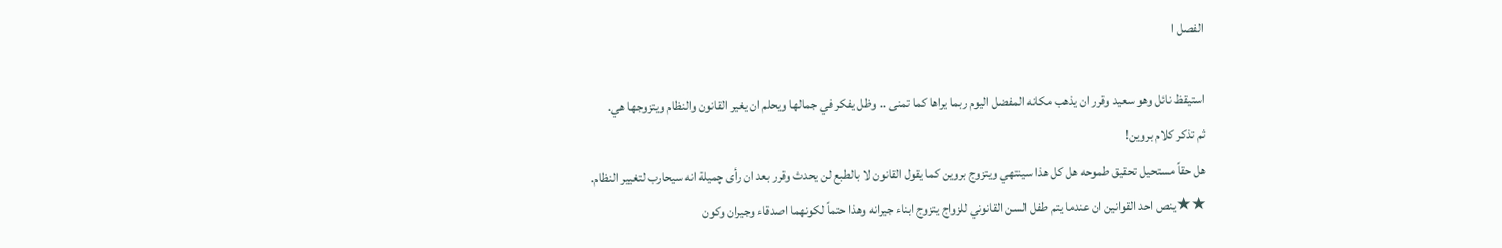الفصل ا

استيقظ نائل وهو سعيد وقرر ان يذهب مكانه المفضل اليوم ربما يراها كما تمنى .. وظل يفكر في جمالها ويحلم ان يغير القانون والنظام ويتزوجها هي.
ثم تذكر كلام بروين!
هل حقاً مستحيل تحقيق طموحه هل كل هذا سينتهي ويتزوج بروين كما يقول القانون لا بالطبع لن يحدث وقرر بعد ان رأى چميلة انه سيحارب لتغيير النظام.
★★ينص احد القوانين ان عندما يتم طفل السن القانوني للزواج يتزوج ابناء جيرانه وهذا حتماً لكونهما اصدقاء وجيران وكون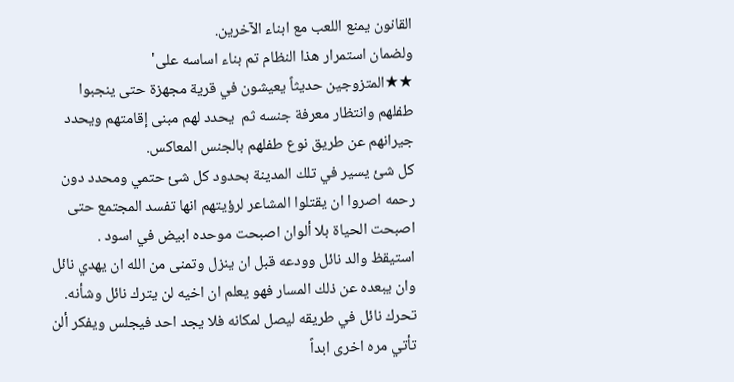القانون يمنع اللعب مع ابناء الآخرين.
ولضمان استمرار هذا النظام تم بناء اساسه على'
★★المتزوجين حديثاً يعيشون في قرية مجهزة حتى ينجبوا طفلهم وانتظار معرفة جنسه ثم  يحدد لهم مبنى إقامتهم ويحدد جيرانهم عن طريق نوع طفلهم بالجنس المعاكس.
كل شئ يسير في تلك المدينة بحدود كل شئ حتمي ومحدد دون رحمه اصروا ان يقتلوا المشاعر لرؤيتهم انها تفسد المجتمع حتى اصبحت الحياة بلا ألوان اصبحت موحده ابيض في اسود .
استيقظ والد نائل وودعه قبل ان ينزل وتمنى من الله ان يهدي نائل وان يبعده عن ذلك المسار فهو يعلم ان اخيه لن يترك نائل وشأنه.
تحرك نائل في طريقه ليصل لمكانه فلا يجد احد فيجلس ويفكر ألن تأتي مره اخرى ابداً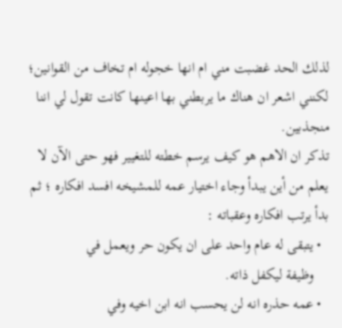لذلك الحد غضبت مني ام انها خجوله ام تخاف من القوانين؛ لكنني اشعر ان هناك ما يربطني بها اعينها كانت تقول لي اننا منجذبين.
تذكر ان الاهم هو كيف يرسم خطته للتغيير فهو حتى الآن لا يعلم من أين يبدأ وجاء اختيار عمه للمشيخه افسد افكاره ؛ ثم بدأ يرتب افكاره وعقباته :
  • يتبقى له عام واحد على ان يكون حر ويعمل في
    وظيفة ليكفل ذاته.
  • عمه حذره انه لن يحسب انه ابن اخيه وفي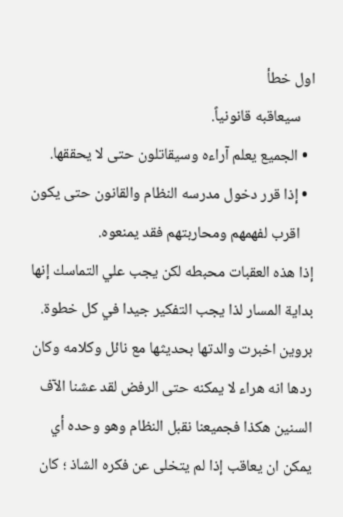اول خطأ
    سيعاقبه قانونياً.
  • الجميع يعلم آراءه وسيقاتلون حتى لا يحققها.
  • إذا قرر دخول مدرسه النظام والقانون حتى يكون
    اقرب لفهمهم ومحاربتهم فقد يمنعوه.
إذا هذه العقبات محبطه لكن يجب علي التماسك إنها بداية المسار لذا يجب التفكير جيدا في كل خطوة.
بروين اخبرت والدتها بحديثها مع نائل وكلامه وكان ردها انه هراء لا يمكنه حتى الرفض لقد عشنا الآف السنين هكذا فجميعنا نقبل النظام وهو وحده أي يمكن ان يعاقب إذا لم يتخلى عن فكره الشاذ ؛ كان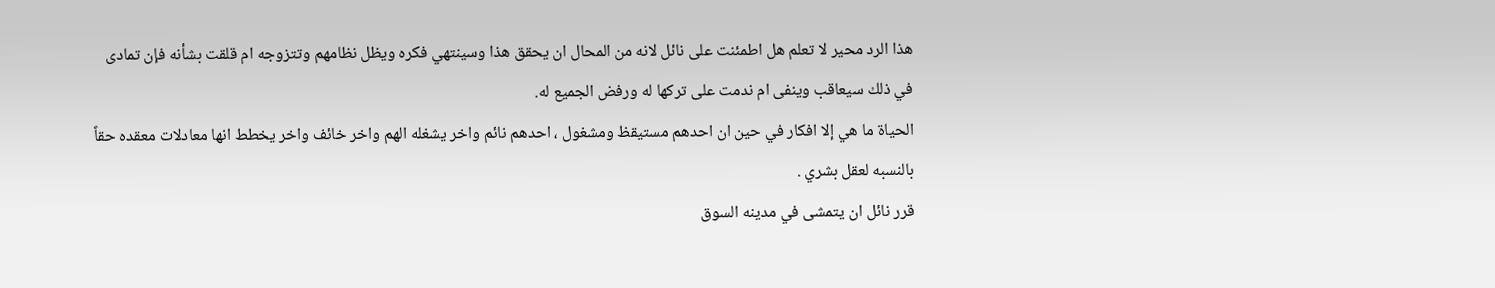هذا الرد محير لا تعلم هل اطمئنت على نائل لانه من المحال ان يحقق هذا وسينتهي فكره ويظل نظامهم وتتزوجه ام قلقت بشأنه فإن تمادى في ذلك سيعاقب وينفى ام ندمت على تركها له ورفض الجميع له.
الحياة ما هي إلا افكار في حين ان احدهم مستيقظ ومشغول ، احدهم نائم واخر يشغله الهم واخر خائف واخر يخطط انها معادلات معقده حقاً بالنسبه لعقل بشري .
قرر نائل ان يتمشى في مدينه السوق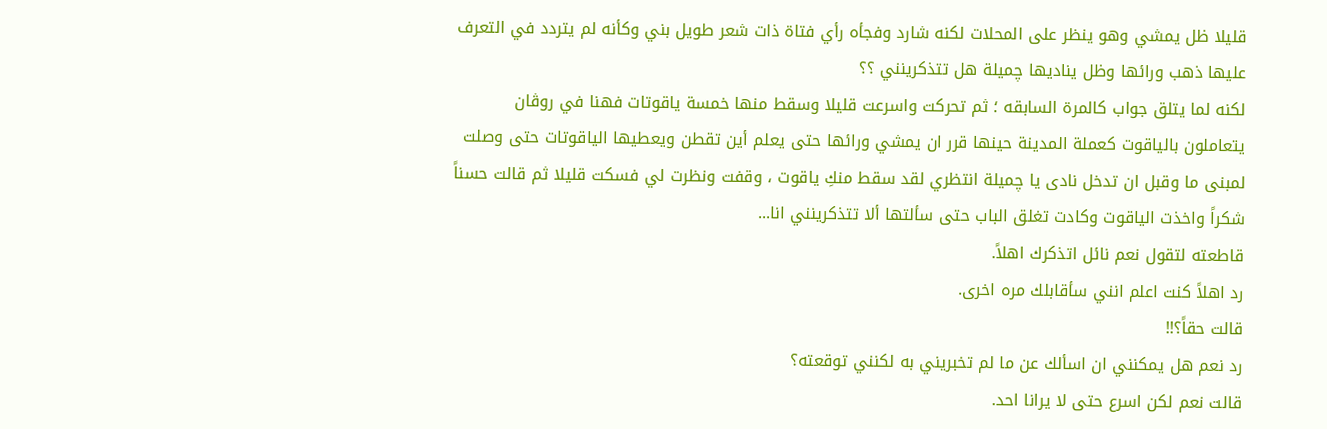قليلا ظل يمشي وهو ينظر على المحلات لكنه شارد وفجأه رأي فتاة ذات شعر طويل بني وكأنه لم يتردد في التعرف عليها ذهب ورائها وظل يناديها چميلة هل تتذكرينني ؟؟
لكنه لما يتلق جواب كالمرة السابقه ؛ ثم تحركت واسرعت قليلا وسقط منها خمسة ياقوتات فهنا في روڤان يتعاملون بالياقوت كعملة المدينة حينها قرر ان يمشي ورائها حتى يعلم أين تقطن ويعطيها الياقوتات حتى وصلت لمبنى ما وقبل ان تدخل نادى يا چميلة انتظري لقد سقط منكِ ياقوت ، وقفت ونظرت لي فسكت قليلا ثم قالت حسناً شكراً واخذت الياقوت وكادت تغلق الباب حتى سألتها ألا تتذكرينني انا...
قاطعته لتقول نعم نائل اتذكرك اهلاً.
رد اهلاً كنت اعلم انني سأقابلك مره اخرى.
قالت حقاً؟!!
رد نعم هل يمكنني ان اسألك عن ما لم تخبريني به لكنني توقعته؟
قالت نعم لكن اسرع حتى لا يرانا احد.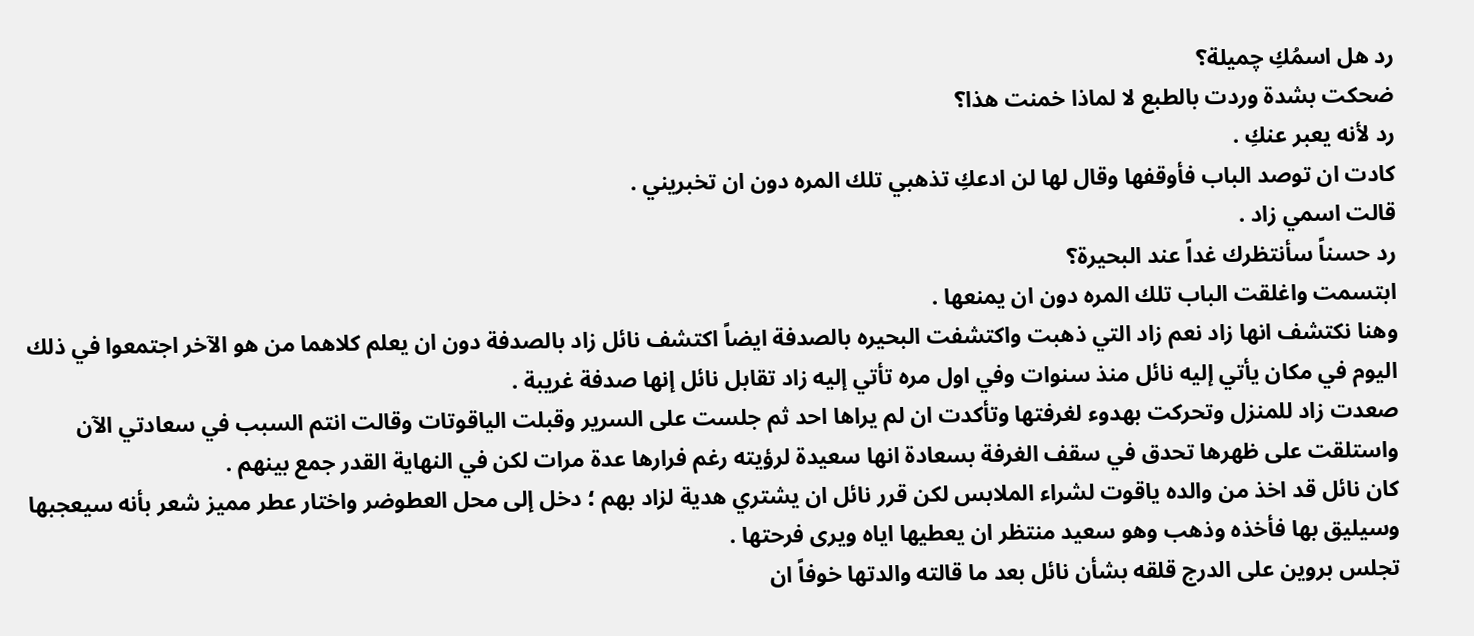رد هل اسمُكِ چميلة؟
ضحكت بشدة وردت بالطبع لا لماذا خمنت هذا؟
رد لأنه يعبر عنكِ .
كادت ان توصد الباب فأوقفها وقال لها لن ادعكِ تذهبي تلك المره دون ان تخبريني .
قالت اسمي زاد .
رد حسناً سأنتظرك غداً عند البحيرة؟
ابتسمت واغلقت الباب تلك المره دون ان يمنعها .
وهنا نكتشف انها زاد نعم زاد التي ذهبت واكتشفت البحيره بالصدفة ايضاً اكتشف نائل زاد بالصدفة دون ان يعلم كلاهما من هو الآخر اجتمعوا في ذلك اليوم في مكان يأتي إليه نائل منذ سنوات وفي اول مره تأتي إليه زاد تقابل نائل إنها صدفة غريبة .
صعدت زاد للمنزل وتحركت بهدوء لغرفتها وتأكدت ان لم يراها احد ثم جلست على السرير وقبلت الياقوتات وقالت انتم السبب في سعادتي الآن واستلقت على ظهرها تحدق في سقف الغرفة بسعادة انها سعيدة لرؤيته رغم فرارها عدة مرات لكن في النهاية القدر جمع بينهم .
كان نائل قد اخذ من والده ياقوت لشراء الملابس لكن قرر نائل ان يشتري هدية لزاد بهم ؛ دخل إلى محل العطوضر واختار عطر مميز شعر بأنه سيعجبها وسيليق بها فأخذه وذهب وهو سعيد منتظر ان يعطيها اياه ويرى فرحتها .
تجلس بروين على الدرج قلقه بشأن نائل بعد ما قالته والدتها خوفاً ان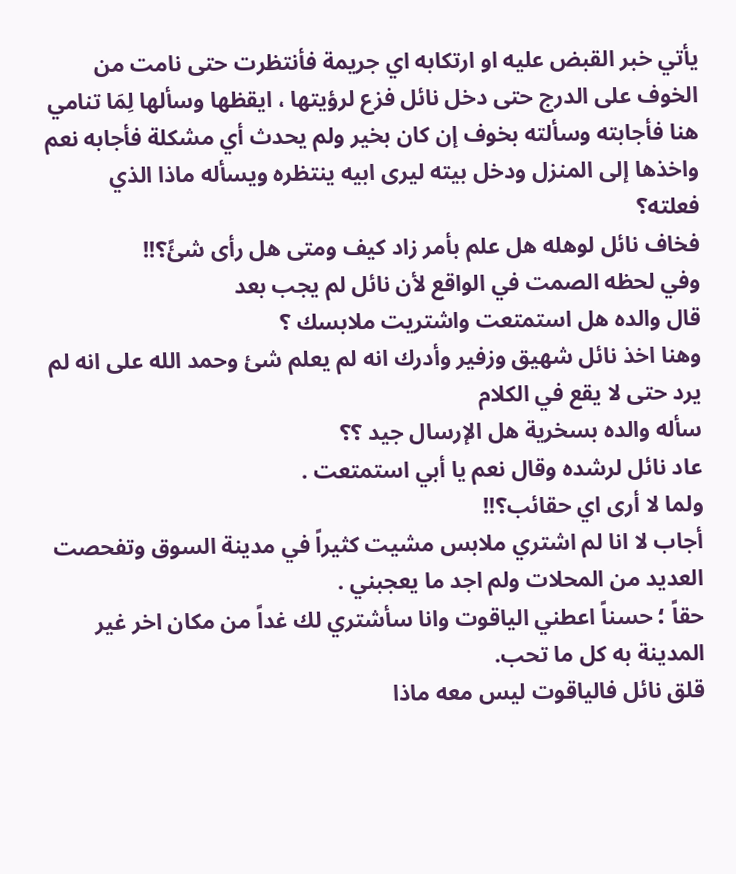يأتي خبر القبض عليه او ارتكابه اي جريمة فأنتظرت حتى نامت من الخوف على الدرج حتى دخل نائل فزع لرؤيتها ، ايقظها وسألها لِمَا تنامي هنا فأجابته وسألته بخوف إن كان بخير ولم يحدث أي مشكلة فأجابه نعم واخذها إلى المنزل ودخل بيته ليرى ابيه ينتظره ويسأله ماذا الذي فعلته؟
فخاف نائل لوهله هل علم بأمر زاد كيف ومتى هل رأى شئً؟!!
وفي لحظه الصمت في الواقع لأن نائل لم يجب بعد
قال والده هل استمتعت واشتريت ملابسك ؟
وهنا اخذ نائل شهيق وزفير وأدرك انه لم يعلم شئ وحمد الله على انه لم يرد حتى لا يقع في الكلام
سأله والده بسخرية هل الإرسال جيد ؟؟
عاد نائل لرشده وقال نعم يا أبي استمتعت .
ولما لا أرى اي حقائب؟!!
أجاب لا انا لم اشتري ملابس مشيت كثيراً في مدينة السوق وتفحصت العديد من المحلات ولم اجد ما يعجبني .
حقاً ؛ حسناً اعطني الياقوت وانا سأشتري لك غداً من مكان اخر غير المدينة به كل ما تحب.
قلق نائل فالياقوت ليس معه ماذا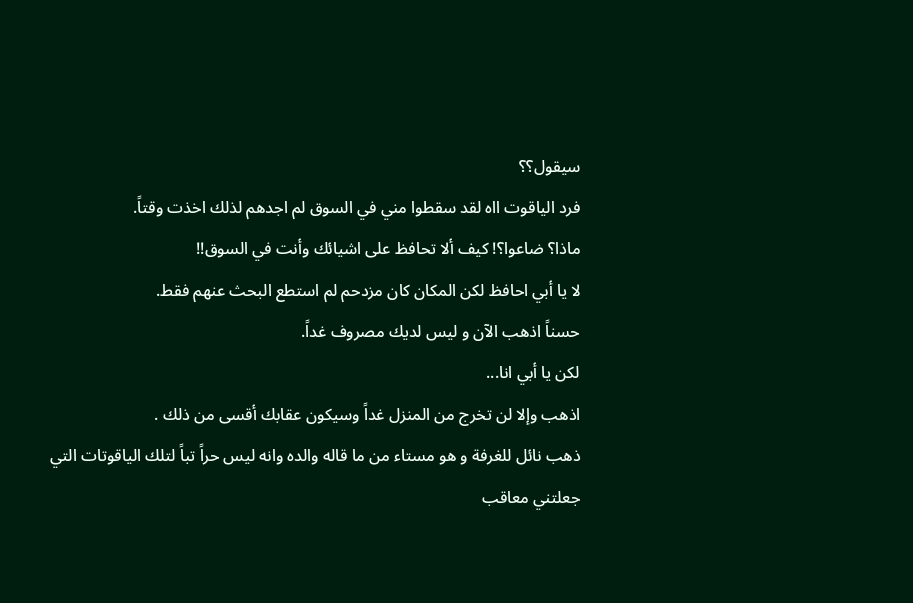سيقول؟؟
فرد الياقوت ااه لقد سقطوا مني في السوق لم اجدهم لذلك اخذت وقتاً.
ماذا؟ ضاعوا؟! كيف ألا تحافظ على اشيائك وأنت في السوق!!
لا يا أبي احافظ لكن المكان كان مزدحم لم استطع البحث عنهم فقط.
حسناً اذهب الآن و ليس لديك مصروف غداً.
لكن يا أبي انا...
اذهب وإلا لن تخرج من المنزل غداً وسيكون عقابك أقسى من ذلك .
ذهب نائل للغرفة و هو مستاء من ما قاله والده وانه ليس حراً تباً لتلك الياقوتات التي جعلتني معاقب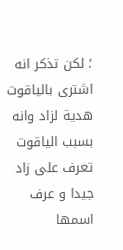؛ لكن تذكر انه اشترى بالياقوت هدية لزاد وانه بسبب الياقوت تعرف على زاد جيدا و عرف اسمها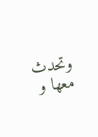وتحدث معها و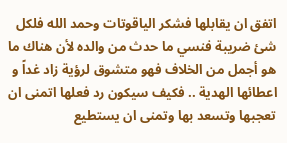اتفق ان يقابلها فشكر الياقوتات وحمد الله فلكل شئ ضريبة فنسي ما حدث من والده لأن هناك ما هو أجمل من الخلاف فهو متشوق لرؤية زاد غداً و اعطائها الهدية .. فكيف سيكون رد فعلها اتمنى ان تعجبها وتسعد بها وتمنى ان يستطيع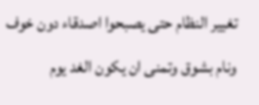تغيير النظام حتى يصبحوا اصدقاء دون خوف ونام بشوق وتمنى ان يكون الغد يوم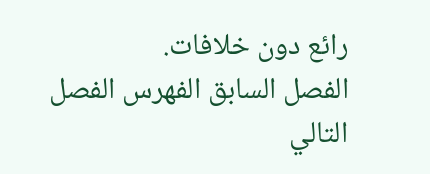رائع دون خلافات.
الفصل السابق الفهرس الفصل التالي